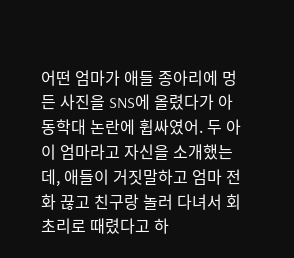어떤 엄마가 애들 종아리에 멍든 사진을 SNS에 올렸다가 아동학대 논란에 휩싸였어. 두 아이 엄마라고 자신을 소개했는데, 애들이 거짓말하고 엄마 전화 끊고 친구랑 놀러 다녀서 회초리로 때렸다고 하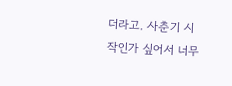더라고. 사춘기 시작인가 싶어서 너무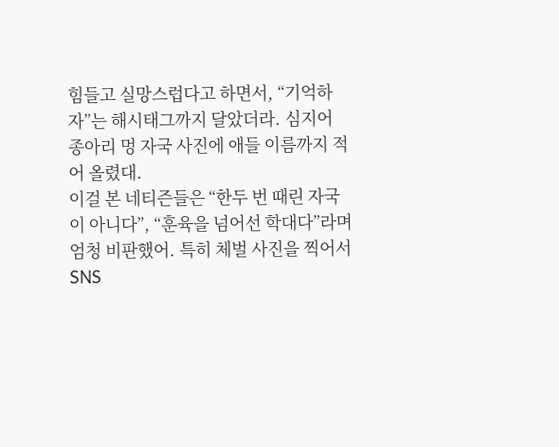힘들고 실망스럽다고 하면서, “기억하자”는 해시태그까지 달았더라. 심지어 종아리 멍 자국 사진에 애들 이름까지 적어 올렸대.
이걸 본 네티즌들은 “한두 번 때린 자국이 아니다”, “훈육을 넘어선 학대다”라며 엄청 비판했어. 특히 체벌 사진을 찍어서 SNS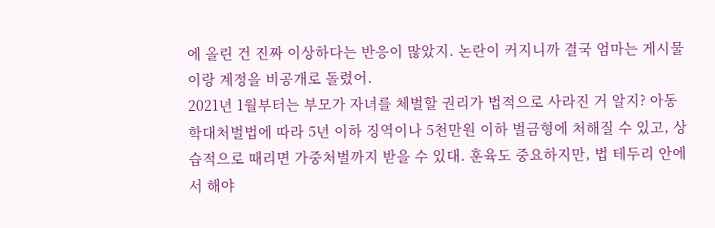에 올린 건 진짜 이상하다는 반응이 많았지. 논란이 커지니까 결국 엄마는 게시물이랑 계정을 비공개로 돌렸어.
2021년 1월부터는 부모가 자녀를 체벌할 권리가 법적으로 사라진 거 알지? 아동학대처벌법에 따라 5년 이하 징역이나 5천만원 이하 벌금형에 처해질 수 있고, 상습적으로 때리면 가중처벌까지 받을 수 있대. 훈육도 중요하지만, 법 테두리 안에서 해야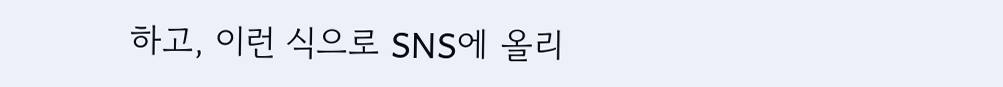하고, 이런 식으로 SNS에 올리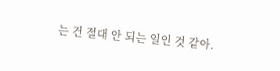는 건 절대 안 되는 일인 것 같아.